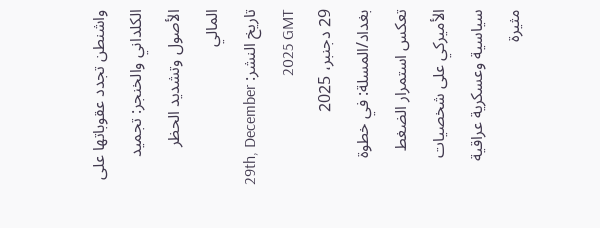واشنطن تجدد عقوباتها على الكلداني والخنجر: تجميد الأصول وتشديد الحظر المالي
تاريخ النشر: 29th, December 2025 GMT
29 دجنبر، 2025
بغداد/المسلة: في خطوة تعكس استمرار الضغط الأميركي على شخصيات سياسية وعسكرية عراقية مثيرة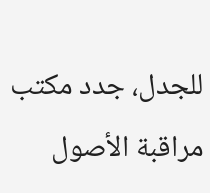للجدل، جدد مكتب مراقبة الأصول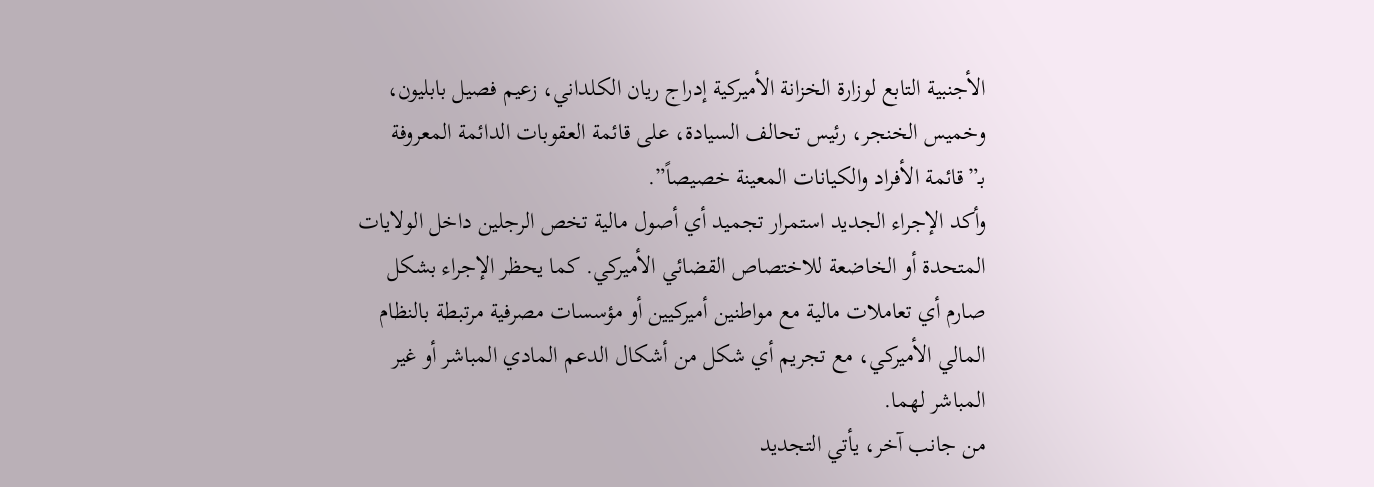الأجنبية التابع لوزارة الخزانة الأميركية إدراج ريان الكلداني، زعيم فصيل بابليون، وخميس الخنجر، رئيس تحالف السيادة، على قائمة العقوبات الدائمة المعروفة بـ”قائمة الأفراد والكيانات المعينة خصيصاً”.
وأكد الإجراء الجديد استمرار تجميد أي أصول مالية تخص الرجلين داخل الولايات المتحدة أو الخاضعة للاختصاص القضائي الأميركي. كما يحظر الإجراء بشكل صارم أي تعاملات مالية مع مواطنين أميركيين أو مؤسسات مصرفية مرتبطة بالنظام المالي الأميركي، مع تجريم أي شكل من أشكال الدعم المادي المباشر أو غير المباشر لهما.
من جانب آخر، يأتي التجديد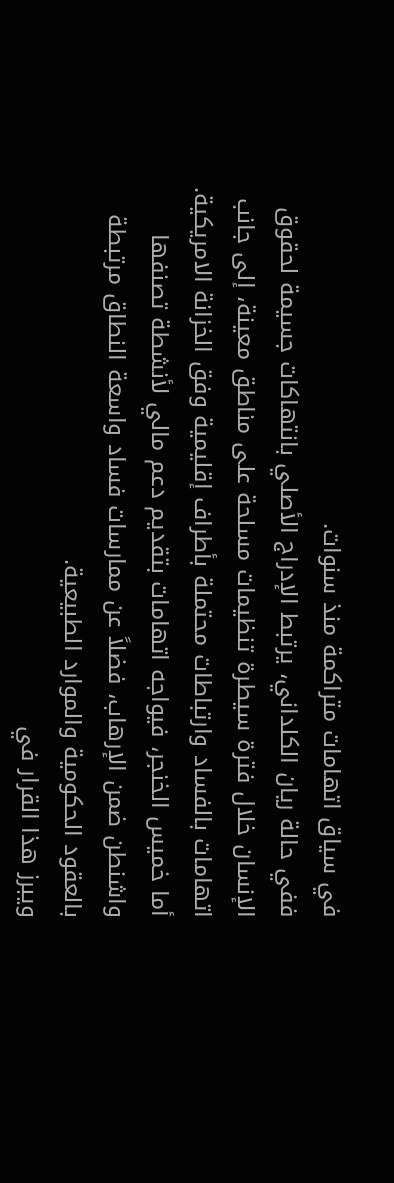في سياق اتهامات متراكمة منذ سنوات.
ففي حالة ريان الكلداني، يرتبط الإدراج الأصلي بانتهاكات جسيمة لحقوق الإنسان خلال فترة سيطرة تنظيمات مسلحة على مناطق معينة، إلى جانب اتهامات بالفساد وارتباطات محتملة بأطراف إقليمية وفق الخزانة الامريكية.
أما خميس الخنجر، فيواجه اتهامات بتقديم دعم مالي لأنشطة تصنفها واشنطن ضمن الإرهاب، فضلاً عن ممارسات فساد واسعة النطاق مرتبطة بالعقود الحكومية والموارد الطبيعية.
ويبرز هذا القرار في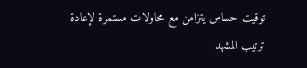توقيت حساس يتزامن مع محاولات مستمرة لإعادة ترتيب المشهد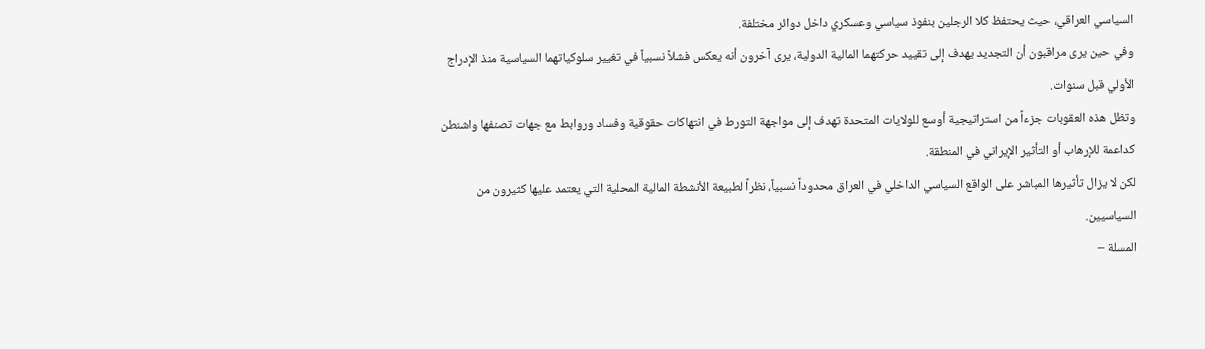السياسي العراقي، حيث يحتفظ كلا الرجلين بنفوذ سياسي وعسكري داخل دوائر مختلفة.
وفي حين يرى مراقبون أن التجديد يهدف إلى تقييد حركتهما المالية الدولية، يرى آخرون أنه يعكس فشلاً نسبياً في تغيير سلوكياتهما السياسية منذ الإدراج الأولي قبل سنوات.
وتظل هذه العقوبات جزءاً من استراتيجية أوسع للولايات المتحدة تهدف إلى مواجهة التورط في انتهاكات حقوقية وفساد وروابط مع جهات تصنفها واشنطن كداعمة للإرهاب أو التأثير الإيراني في المنطقة.
لكن لا يزال تأثيرها المباشر على الواقع السياسي الداخلي في العراق محدوداً نسبياً، نظراً لطبيعة الأنشطة المالية المحلية التي يعتمد عليها كثيرون من السياسيين.
المسلة –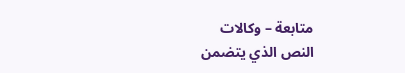متابعة – وكالات
النص الذي يتضمن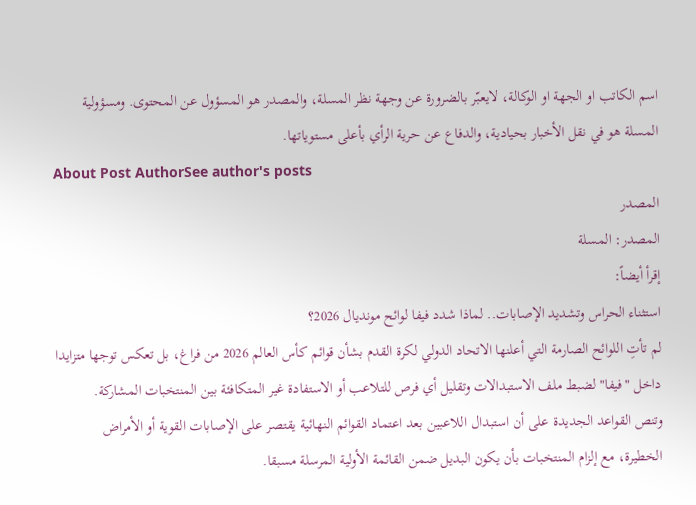اسم الكاتب او الجهة او الوكالة، لايعبّر بالضرورة عن وجهة نظر المسلة، والمصدر هو المسؤول عن المحتوى. ومسؤولية المسلة هو في نقل الأخبار بحيادية، والدفاع عن حرية الرأي بأعلى مستوياتها.
About Post AuthorSee author's posts
المصدر
المصدر: المسلة
إقرأ أيضاً:
استثناء الحراس وتشديد الإصابات.. لماذا شدد فيفا لوائح مونديال 2026؟
لم تأتِ اللوائح الصارمة التي أعلنها الاتحاد الدولي لكرة القدم بشأن قوائم كأس العالم 2026 من فراغ، بل تعكس توجها متزايدا داخل "فيفا" لضبط ملف الاستبدالات وتقليل أي فرص للتلاعب أو الاستفادة غير المتكافئة بين المنتخبات المشاركة.
وتنص القواعد الجديدة على أن استبدال اللاعبين بعد اعتماد القوائم النهائية يقتصر على الإصابات القوية أو الأمراض الخطيرة، مع إلزام المنتخبات بأن يكون البديل ضمن القائمة الأولية المرسلة مسبقا.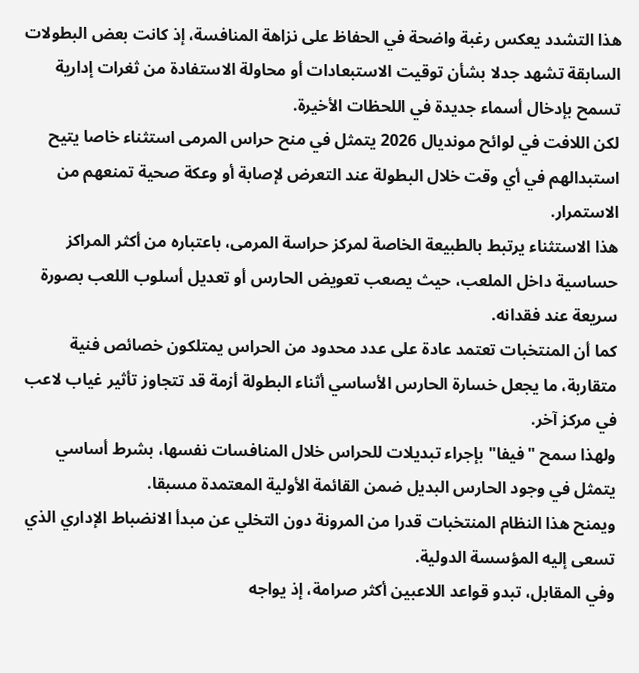هذا التشدد يعكس رغبة واضحة في الحفاظ على نزاهة المنافسة، إذ كانت بعض البطولات السابقة تشهد جدلا بشأن توقيت الاستبعادات أو محاولة الاستفادة من ثغرات إدارية تسمح بإدخال أسماء جديدة في اللحظات الأخيرة.
لكن اللافت في لوائح مونديال 2026 يتمثل في منح حراس المرمى استثناء خاصا يتيح استبدالهم في أي وقت خلال البطولة عند التعرض لإصابة أو وعكة صحية تمنعهم من الاستمرار.
هذا الاستثناء يرتبط بالطبيعة الخاصة لمركز حراسة المرمى، باعتباره من أكثر المراكز حساسية داخل الملعب، حيث يصعب تعويض الحارس أو تعديل أسلوب اللعب بصورة سريعة عند فقدانه.
كما أن المنتخبات تعتمد عادة على عدد محدود من الحراس يمتلكون خصائص فنية متقاربة، ما يجعل خسارة الحارس الأساسي أثناء البطولة أزمة قد تتجاوز تأثير غياب لاعب في مركز آخر.
ولهذا سمح "فيفا" بإجراء تبديلات للحراس خلال المنافسات نفسها، بشرط أساسي يتمثل في وجود الحارس البديل ضمن القائمة الأولية المعتمدة مسبقا.
ويمنح هذا النظام المنتخبات قدرا من المرونة دون التخلي عن مبدأ الانضباط الإداري الذي تسعى إليه المؤسسة الدولية.
وفي المقابل، تبدو قواعد اللاعبين أكثر صرامة، إذ يواجه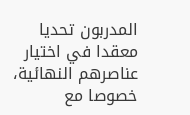المدربون تحديا معقدا في اختيار عناصرهم النهائية، خصوصا مع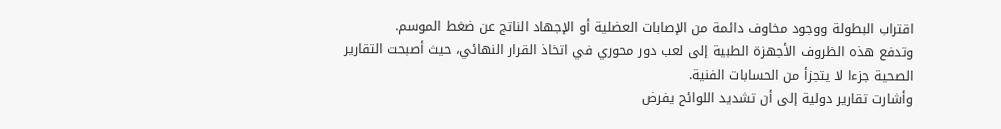اقتراب البطولة ووجود مخاوف دائمة من الإصابات العضلية أو الإجهاد الناتج عن ضغط الموسم.
وتدفع هذه الظروف الأجهزة الطبية إلى لعب دور محوري في اتخاذ القرار النهائي، حيث أصبحت التقارير الصحية جزءا لا يتجزأ من الحسابات الفنية.
وأشارت تقارير دولية إلى أن تشديد اللوائح يفرض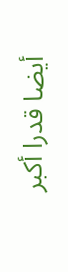أيضا قدرا أكبر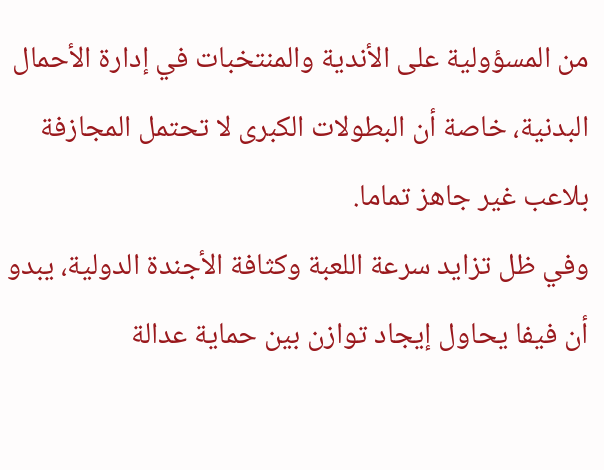من المسؤولية على الأندية والمنتخبات في إدارة الأحمال البدنية، خاصة أن البطولات الكبرى لا تحتمل المجازفة بلاعب غير جاهز تماما.
وفي ظل تزايد سرعة اللعبة وكثافة الأجندة الدولية، يبدو أن فيفا يحاول إيجاد توازن بين حماية عدالة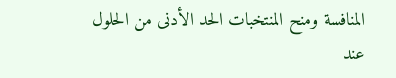المنافسة ومنح المنتخبات الحد الأدنى من الحلول عند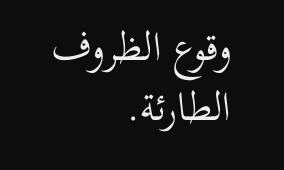وقوع الظروف الطارئة.